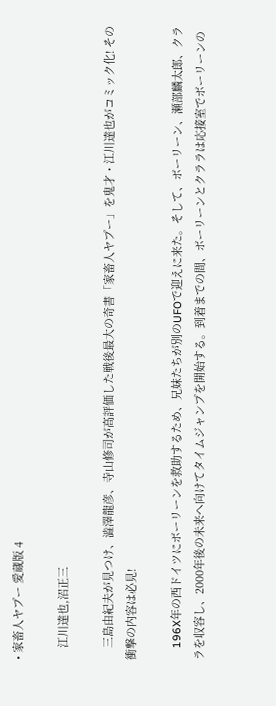• 家畜人ヤプー 愛蔵版 4

    江川達也,沼正三

    三島由紀夫が見つけ、澁澤龍彦、寺山修司が高評価した戦後最大の奇書「家畜人ヤプー」を鬼才・江川達也がコミック化! その衝撃の内容は必見!

    196X年の西ドイツにボーリーンを救助するため、兄妹たちが別のUFOで迎えに来た。そして、ボーリーン、瀬部麟太郎、クララを収容し、2000年後の未来へ向けてタイムジャンプを開始する。到着までの間、ボーリーンとクララは応接室でボーリーンの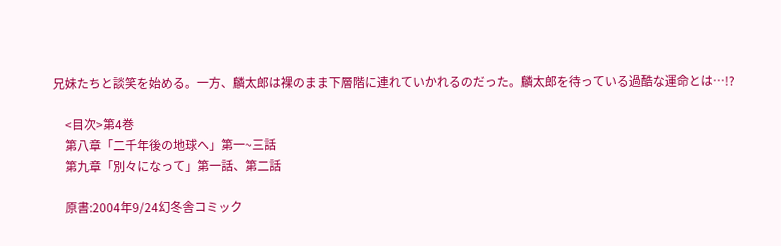兄妹たちと談笑を始める。一方、麟太郎は裸のまま下層階に連れていかれるのだった。麟太郎を待っている過酷な運命とは…!?

    <目次>第4巻
    第八章「二千年後の地球へ」第一~三話
    第九章「別々になって」第一話、第二話

    原書:2004年9/24幻冬舎コミック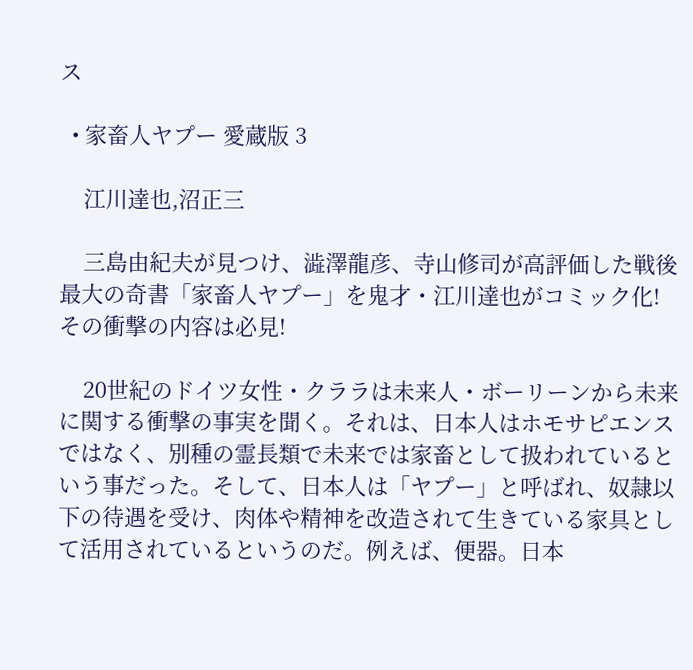ス

  • 家畜人ヤプー 愛蔵版 3

    江川達也,沼正三

    三島由紀夫が見つけ、澁澤龍彦、寺山修司が高評価した戦後最大の奇書「家畜人ヤプー」を鬼才・江川達也がコミック化! その衝撃の内容は必見!

    20世紀のドイツ女性・クララは未来人・ボーリーンから未来に関する衝撃の事実を聞く。それは、日本人はホモサピエンスではなく、別種の霊長類で未来では家畜として扱われているという事だった。そして、日本人は「ヤプー」と呼ばれ、奴隷以下の待遇を受け、肉体や精神を改造されて生きている家具として活用されているというのだ。例えば、便器。日本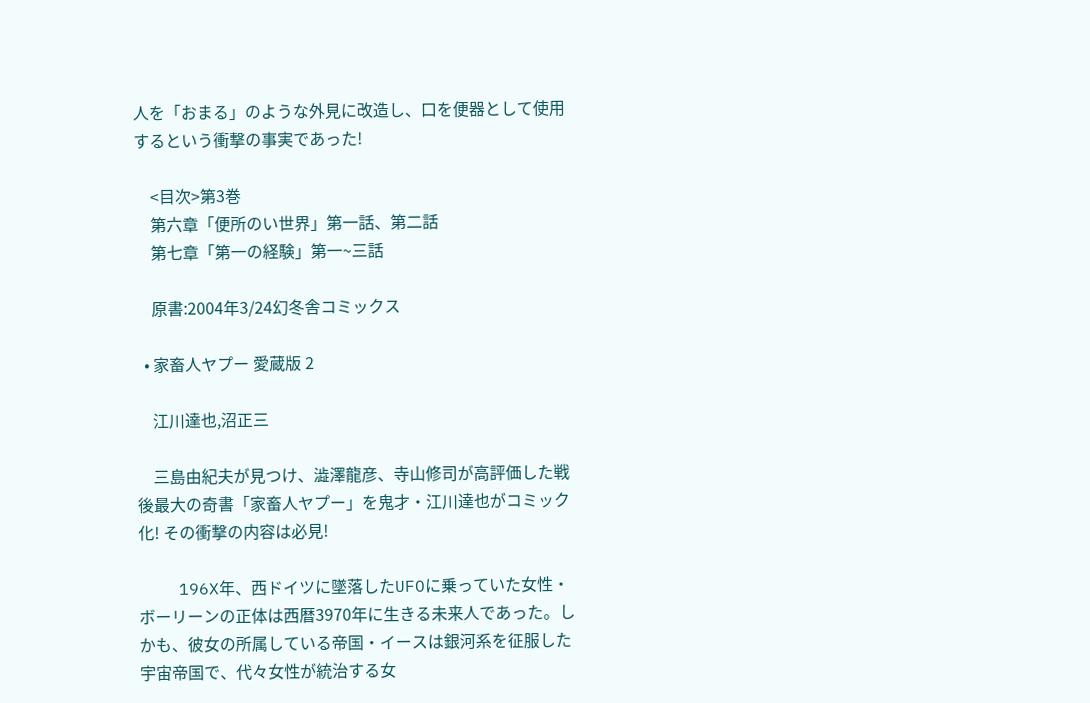人を「おまる」のような外見に改造し、口を便器として使用するという衝撃の事実であった!

    <目次>第3巻
    第六章「便所のい世界」第一話、第二話
    第七章「第一の経験」第一~三話

    原書:2004年3/24幻冬舎コミックス

  • 家畜人ヤプー 愛蔵版 2

    江川達也,沼正三

    三島由紀夫が見つけ、澁澤龍彦、寺山修司が高評価した戦後最大の奇書「家畜人ヤプー」を鬼才・江川達也がコミック化! その衝撃の内容は必見!

    196X年、西ドイツに墜落したUFOに乗っていた女性・ボーリーンの正体は西暦3970年に生きる未来人であった。しかも、彼女の所属している帝国・イースは銀河系を征服した宇宙帝国で、代々女性が統治する女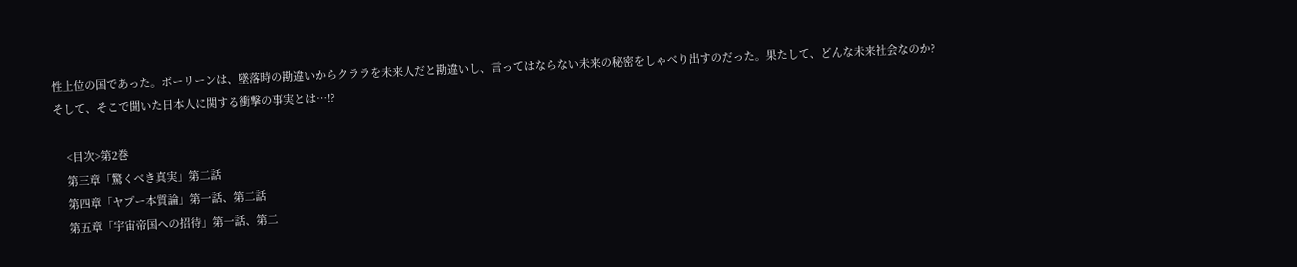性上位の国であった。ボーリーンは、墜落時の勘違いからクララを未来人だと勘違いし、言ってはならない未来の秘密をしゃべり出すのだった。果たして、どんな未来社会なのか? そして、そこで聞いた日本人に関する衝撃の事実とは…!?

    <目次>第2巻
    第三章「驚くべき真実」第二話
    第四章「ヤプー本質論」第一話、第二話
    第五章「宇宙帝国への招待」第一話、第二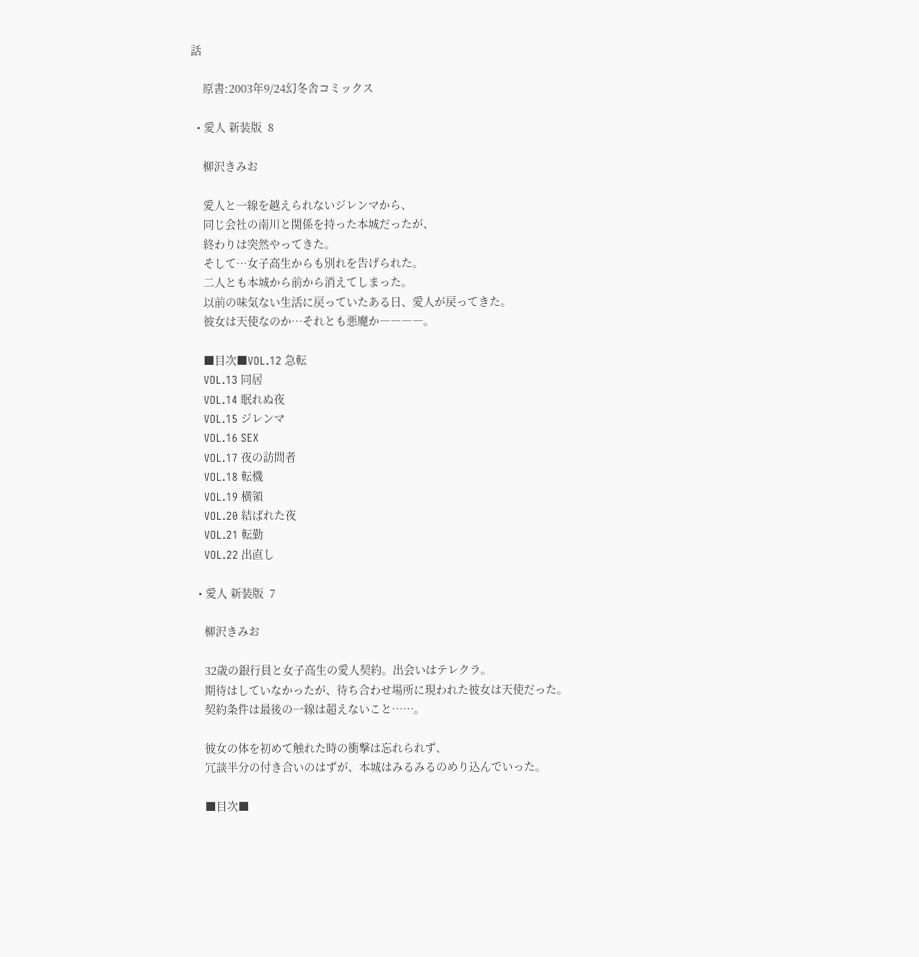話

    原書:2003年9/24幻冬舎コミックス

  • 愛人 新装版  8

    柳沢きみお

    愛人と一線を越えられないジレンマから、
    同じ会社の南川と関係を持った本城だったが、
    終わりは突然やってきた。
    そして…女子高生からも別れを告げられた。
    二人とも本城から前から消えてしまった。
    以前の味気ない生活に戻っていたある日、愛人が戻ってきた。
    彼女は天使なのか…それとも悪魔か――――。

    ■目次■VOL.12 急転
    VOL.13 同居
    VOL.14 眠れぬ夜
    VOL.15 ジレンマ
    VOL.16 SEX
    VOL.17 夜の訪問者
    VOL.18 転機
    VOL.19 横領
    VOL.20 結ばれた夜
    VOL.21 転勤
    VOL.22 出直し

  • 愛人 新装版  7

    柳沢きみお

    32歳の銀行員と女子高生の愛人契約。出会いはテレクラ。
    期待はしていなかったが、待ち合わせ場所に現われた彼女は天使だった。
    契約条件は最後の一線は超えないこと……。

    彼女の体を初めて触れた時の衝撃は忘れられず、
    冗談半分の付き合いのはずが、本城はみるみるのめり込んでいった。

    ■目次■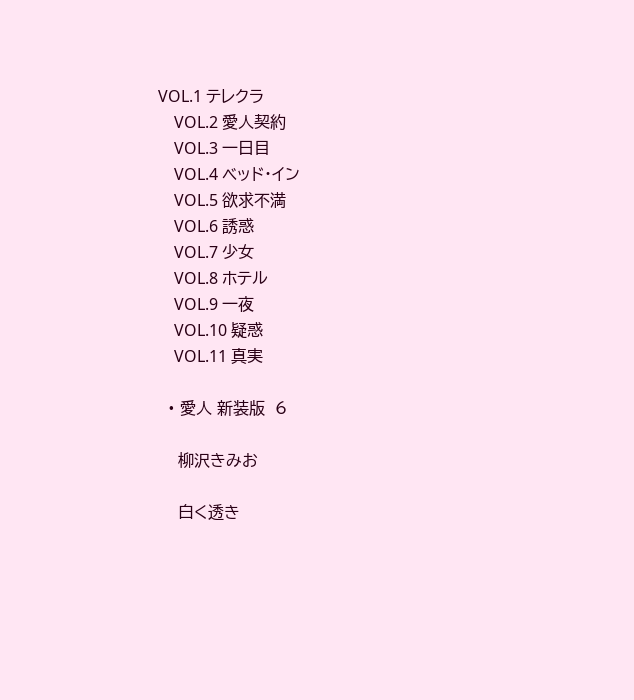VOL.1 テレクラ
    VOL.2 愛人契約
    VOL.3 一日目
    VOL.4 ベッド・イン
    VOL.5 欲求不満
    VOL.6 誘惑
    VOL.7 少女
    VOL.8 ホテル
    VOL.9 一夜
    VOL.10 疑惑
    VOL.11 真実

  • 愛人 新装版  6

    柳沢きみお

    白く透き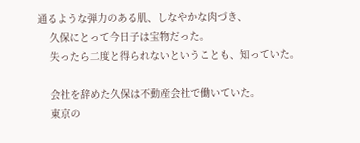通るような弾力のある肌、しなやかな肉づき、
    久保にとって今日子は宝物だった。
    失ったら二度と得られないということも、知っていた。

    会社を辞めた久保は不動産会社で働いていた。
    東京の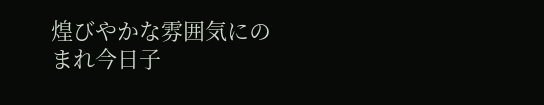煌びやかな雰囲気にのまれ今日子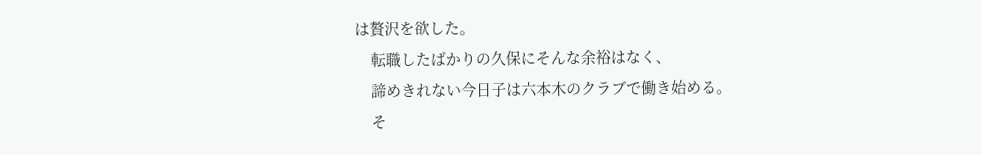は贅沢を欲した。
    転職したばかりの久保にそんな余裕はなく、
    諦めきれない今日子は六本木のクラブで働き始める。
    そ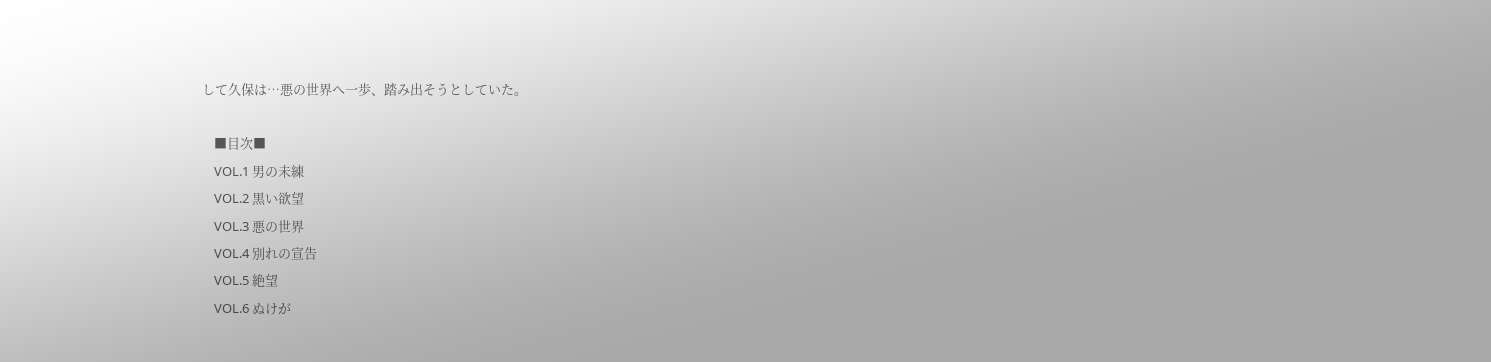して久保は…悪の世界へ一歩、踏み出そうとしていた。

    ■目次■
    VOL.1 男の未練
    VOL.2 黒い欲望
    VOL.3 悪の世界
    VOL.4 別れの宣告
    VOL.5 絶望
    VOL.6 ぬけが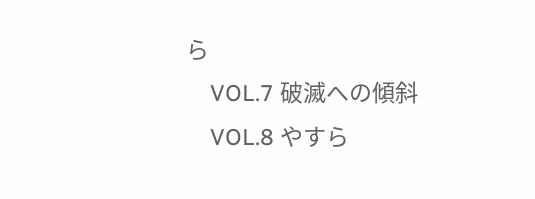ら
    VOL.7 破滅への傾斜
    VOL.8 やすら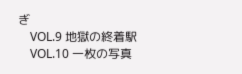ぎ
    VOL.9 地獄の終着駅
    VOL.10 一枚の写真